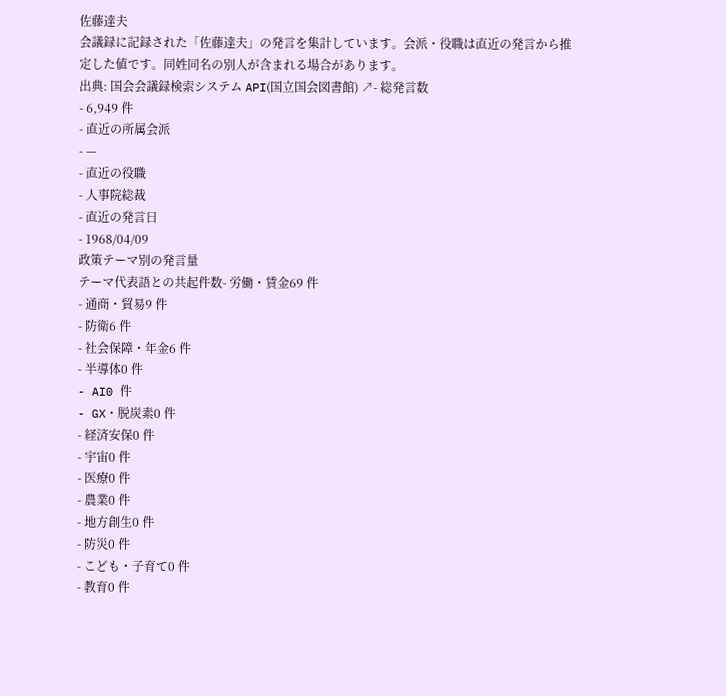佐藤達夫
会議録に記録された「佐藤達夫」の発言を集計しています。会派・役職は直近の発言から推定した値です。同姓同名の別人が含まれる場合があります。
出典: 国会会議録検索システム API(国立国会図書館) ↗- 総発言数
- 6,949 件
- 直近の所属会派
- —
- 直近の役職
- 人事院総裁
- 直近の発言日
- 1968/04/09
政策テーマ別の発言量
テーマ代表語との共起件数- 労働・賃金69 件
- 通商・貿易9 件
- 防衛6 件
- 社会保障・年金6 件
- 半導体0 件
- AI0 件
- GX・脱炭素0 件
- 経済安保0 件
- 宇宙0 件
- 医療0 件
- 農業0 件
- 地方創生0 件
- 防災0 件
- こども・子育て0 件
- 教育0 件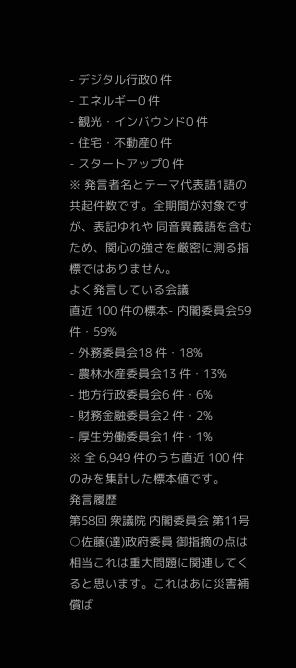- デジタル行政0 件
- エネルギー0 件
- 観光・インバウンド0 件
- 住宅・不動産0 件
- スタートアップ0 件
※ 発言者名とテーマ代表語1語の共起件数です。全期間が対象ですが、表記ゆれや 同音異義語を含むため、関心の強さを厳密に測る指標ではありません。
よく発言している会議
直近 100 件の標本- 内閣委員会59 件・59%
- 外務委員会18 件・18%
- 農林水産委員会13 件・13%
- 地方行政委員会6 件・6%
- 財務金融委員会2 件・2%
- 厚生労働委員会1 件・1%
※ 全 6,949 件のうち直近 100 件のみを集計した標本値です。
発言履歴
第58回 衆議院 内閣委員会 第11号
○佐藤(達)政府委員 御指摘の点は相当これは重大問題に関連してくると思います。これはあに災害補償ば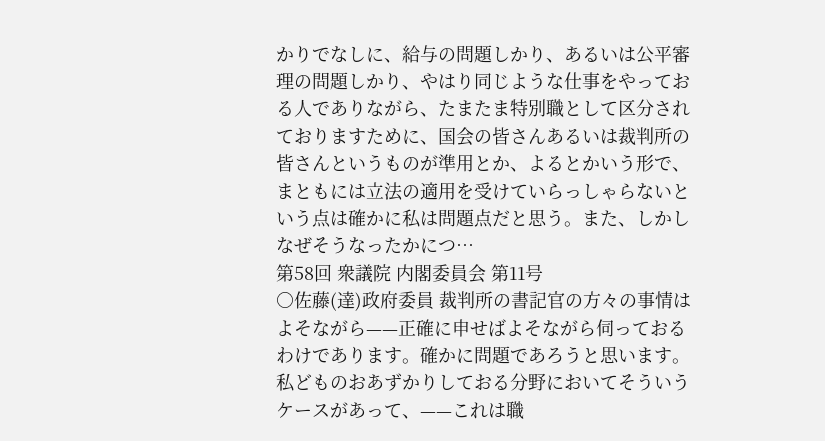かりでなしに、給与の問題しかり、あるいは公平審理の問題しかり、やはり同じような仕事をやっておる人でありながら、たまたま特別職として区分されておりますために、国会の皆さんあるいは裁判所の皆さんというものが準用とか、よるとかいう形で、まともには立法の適用を受けていらっしゃらないという点は確かに私は問題点だと思う。また、しかしなぜそうなったかにつ…
第58回 衆議院 内閣委員会 第11号
○佐藤(達)政府委員 裁判所の書記官の方々の事情はよそながら——正確に申せばよそながら伺っておるわけであります。確かに問題であろうと思います。私どものおあずかりしておる分野においてそういうケースがあって、——これは職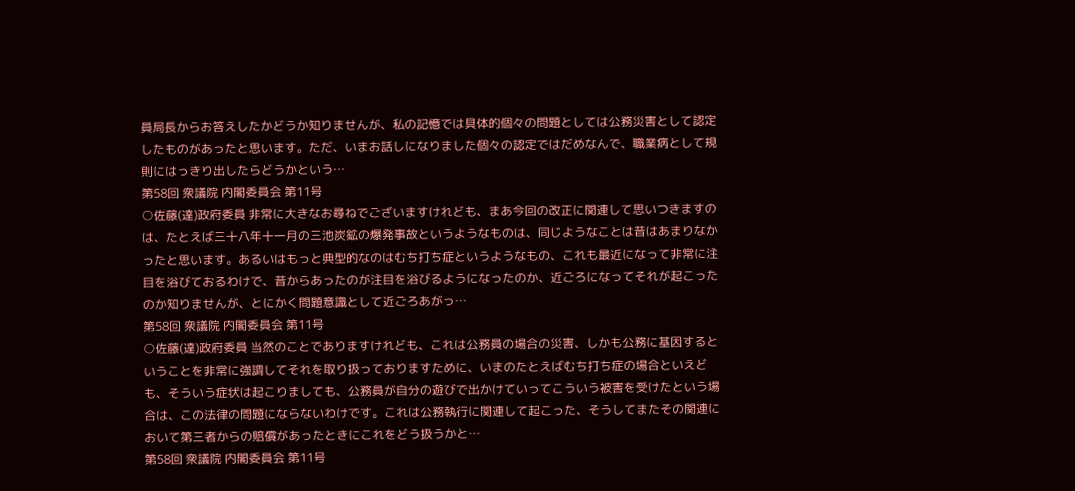員局長からお答えしたかどうか知りませんが、私の記憶では具体的個々の問題としては公務災害として認定したものがあったと思います。ただ、いまお話しになりました個々の認定ではだめなんで、職業病として規則にはっきり出したらどうかという…
第58回 衆議院 内閣委員会 第11号
○佐藤(達)政府委員 非常に大きなお尋ねでございますけれども、まあ今回の改正に関連して思いつきますのは、たとえば三十八年十一月の三池炭鉱の爆発事故というようなものは、同じようなことは昔はあまりなかったと思います。あるいはもっと典型的なのはむち打ち症というようなもの、これも最近になって非常に注目を浴びておるわけで、昔からあったのが注目を浴びるようになったのか、近ごろになってそれが起こったのか知りませんが、とにかく問題意識として近ごろあがっ…
第58回 衆議院 内閣委員会 第11号
○佐藤(達)政府委員 当然のことでありますけれども、これは公務員の場合の災害、しかも公務に基因するということを非常に強調してそれを取り扱っておりますために、いまのたとえばむち打ち症の場合といえども、そういう症状は起こりましても、公務員が自分の遊びで出かけていってこういう被害を受けたという場合は、この法律の問題にならないわけです。これは公務執行に関連して起こった、そうしてまたその関連において第三者からの賠償があったときにこれをどう扱うかと…
第58回 衆議院 内閣委員会 第11号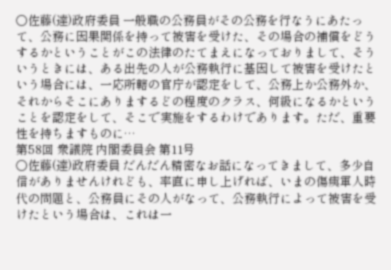○佐藤(達)政府委員 一般職の公務員がその公務を行なうにあたって、公務に因果関係を持って被害を受けた、その場合の補償をどうするかということがこの法律のたてまえになっておりまして、そういうときには、ある出先の人が公務執行に基因して被害を受けたという場合には、一応所轄の官庁が認定をして、公務上か公務外か、それからそこにありまするどの程度のクラス、何級になるかということを認定をして、そこで実施をするわけであります。ただ、重要性を持ちますものに…
第58回 衆議院 内閣委員会 第11号
○佐藤(達)政府委員 だんだん精密なお話になってきまして、多少自信がありませんけれども、率直に申し上げれば、いまの傷痍軍人時代の問題と、公務員にその人がなって、公務執行によって被害を受けたという場合は、これは一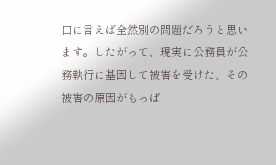口に言えば全然別の問題だろうと思います。したがって、現実に公務員が公務執行に基因して被害を受けた、その被害の原因がもっぱ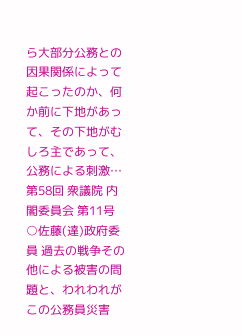ら大部分公務との因果関係によって起こったのか、何か前に下地があって、その下地がむしろ主であって、公務による刺激…
第58回 衆議院 内閣委員会 第11号
○佐藤(達)政府委員 過去の戦争その他による被害の問題と、われわれがこの公務員災害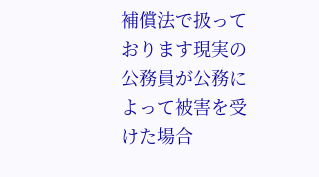補償法で扱っております現実の公務員が公務によって被害を受けた場合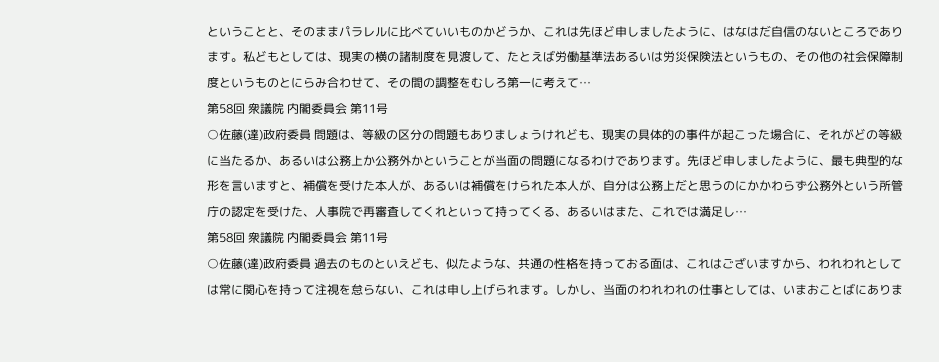ということと、そのままパラレルに比べていいものかどうか、これは先ほど申しましたように、はなはだ自信のないところであります。私どもとしては、現実の横の諸制度を見渡して、たとえば労働基準法あるいは労災保険法というもの、その他の社会保障制度というものとにらみ合わせて、その間の調整をむしろ第一に考えて…
第58回 衆議院 内閣委員会 第11号
○佐藤(達)政府委員 問題は、等級の区分の問題もありましょうけれども、現実の具体的の事件が起こった場合に、それがどの等級に当たるか、あるいは公務上か公務外かということが当面の問題になるわけであります。先ほど申しましたように、最も典型的な形を言いますと、補償を受けた本人が、あるいは補償をけられた本人が、自分は公務上だと思うのにかかわらず公務外という所管庁の認定を受けた、人事院で再審査してくれといって持ってくる、あるいはまた、これでは満足し…
第58回 衆議院 内閣委員会 第11号
○佐藤(達)政府委員 過去のものといえども、似たような、共通の性格を持っておる面は、これはございますから、われわれとしては常に関心を持って注視を怠らない、これは申し上げられます。しかし、当面のわれわれの仕事としては、いまおことばにありま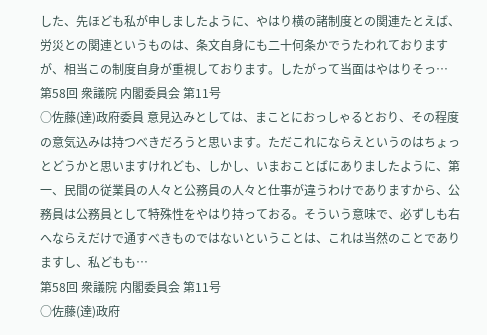した、先ほども私が申しましたように、やはり横の諸制度との関連たとえば、労災との関連というものは、条文自身にも二十何条かでうたわれておりますが、相当この制度自身が重視しております。したがって当面はやはりそっ…
第58回 衆議院 内閣委員会 第11号
○佐藤(達)政府委員 意見込みとしては、まことにおっしゃるとおり、その程度の意気込みは持つべきだろうと思います。ただこれにならえというのはちょっとどうかと思いますけれども、しかし、いまおことばにありましたように、第一、民間の従業員の人々と公務員の人々と仕事が違うわけでありますから、公務員は公務員として特殊性をやはり持っておる。そういう意味で、必ずしも右へならえだけで通すべきものではないということは、これは当然のことでありますし、私どもも…
第58回 衆議院 内閣委員会 第11号
○佐藤(達)政府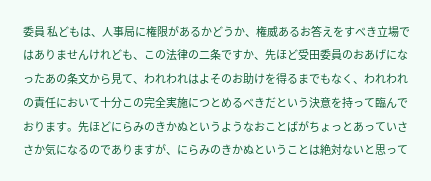委員 私どもは、人事局に権限があるかどうか、権威あるお答えをすべき立場ではありませんけれども、この法律の二条ですか、先ほど受田委員のおあげになったあの条文から見て、われわれはよそのお助けを得るまでもなく、われわれの責任において十分この完全実施につとめるべきだという決意を持って臨んでおります。先ほどにらみのきかぬというようなおことばがちょっとあっていささか気になるのでありますが、にらみのきかぬということは絶対ないと思って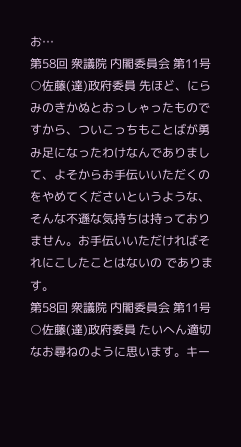お…
第58回 衆議院 内閣委員会 第11号
○佐藤(達)政府委員 先ほど、にらみのきかぬとおっしゃったものですから、ついこっちもことばが勇み足になったわけなんでありまして、よそからお手伝いいただくのをやめてくださいというような、そんな不遜な気持ちは持っておりません。お手伝いいただければそれにこしたことはないの であります。
第58回 衆議院 内閣委員会 第11号
○佐藤(達)政府委員 たいへん適切なお尋ねのように思います。キー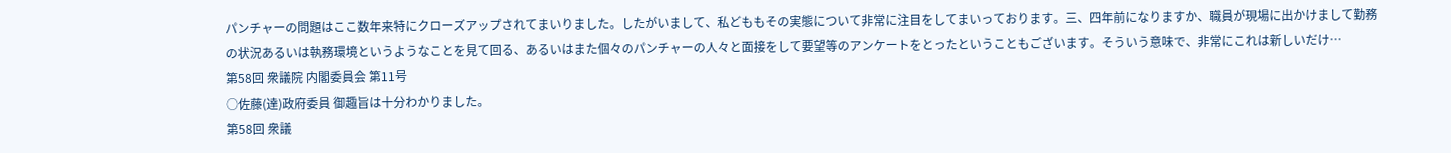パンチャーの問題はここ数年来特にクローズアップされてまいりました。したがいまして、私どももその実態について非常に注目をしてまいっております。三、四年前になりますか、職員が現場に出かけまして勤務の状況あるいは執務環境というようなことを見て回る、あるいはまた個々のパンチャーの人々と面接をして要望等のアンケートをとったということもございます。そういう意味で、非常にこれは新しいだけ…
第58回 衆議院 内閣委員会 第11号
○佐藤(達)政府委員 御趣旨は十分わかりました。
第58回 衆議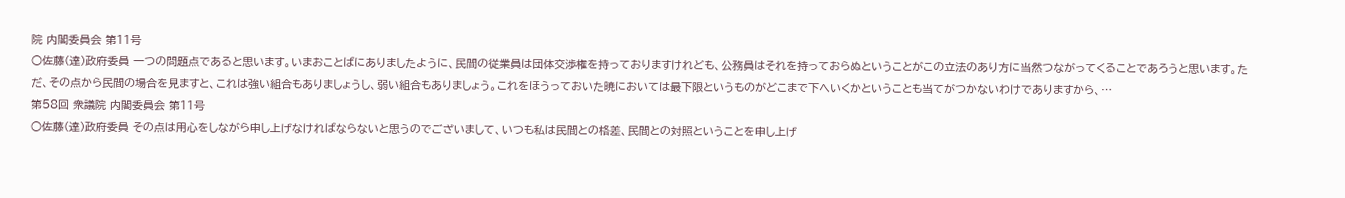院 内閣委員会 第11号
○佐藤(達)政府委員 一つの問題点であると思います。いまおことばにありましたように、民間の従業員は団体交渉権を持っておりますけれども、公務員はそれを持っておらぬということがこの立法のあり方に当然つながってくることであろうと思います。ただ、その点から民間の場合を見ますと、これは強い組合もありましょうし、弱い組合もありましょう。これをほうっておいた暁においては最下限というものがどこまで下へいくかということも当てがつかないわけでありますから、…
第58回 衆議院 内閣委員会 第11号
○佐藤(達)政府委員 その点は用心をしながら申し上げなければならないと思うのでございまして、いつも私は民間との格差、民間との対照ということを申し上げ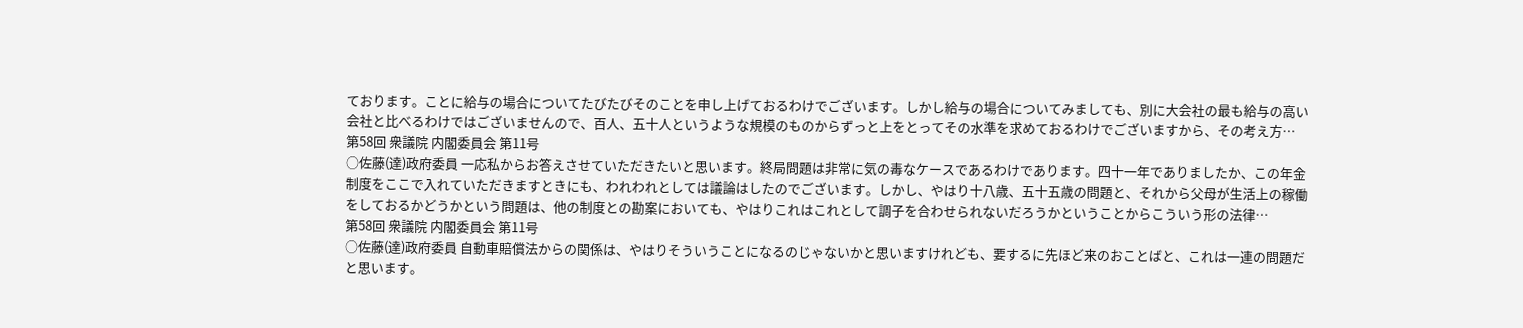ております。ことに給与の場合についてたびたびそのことを申し上げておるわけでございます。しかし給与の場合についてみましても、別に大会社の最も給与の高い会社と比べるわけではございませんので、百人、五十人というような規模のものからずっと上をとってその水準を求めておるわけでございますから、その考え方…
第58回 衆議院 内閣委員会 第11号
○佐藤(達)政府委員 一応私からお答えさせていただきたいと思います。終局問題は非常に気の毒なケースであるわけであります。四十一年でありましたか、この年金制度をここで入れていただきますときにも、われわれとしては議論はしたのでございます。しかし、やはり十八歳、五十五歳の問題と、それから父母が生活上の稼働をしておるかどうかという問題は、他の制度との勘案においても、やはりこれはこれとして調子を合わせられないだろうかということからこういう形の法律…
第58回 衆議院 内閣委員会 第11号
○佐藤(達)政府委員 自動車賠償法からの関係は、やはりそういうことになるのじゃないかと思いますけれども、要するに先ほど来のおことばと、これは一連の問題だと思います。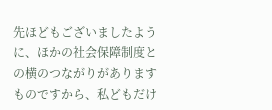先ほどもございましたように、ほかの社会保障制度との横のつながりがありますものですから、私どもだけ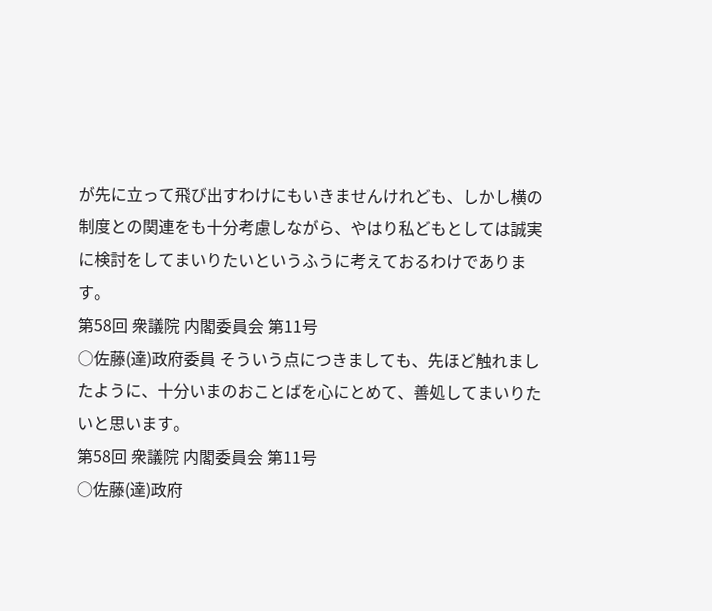が先に立って飛び出すわけにもいきませんけれども、しかし横の制度との関連をも十分考慮しながら、やはり私どもとしては誠実に検討をしてまいりたいというふうに考えておるわけであります。
第58回 衆議院 内閣委員会 第11号
○佐藤(達)政府委員 そういう点につきましても、先ほど触れましたように、十分いまのおことばを心にとめて、善処してまいりたいと思います。
第58回 衆議院 内閣委員会 第11号
○佐藤(達)政府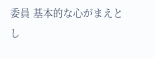委員 基本的な心がまえとし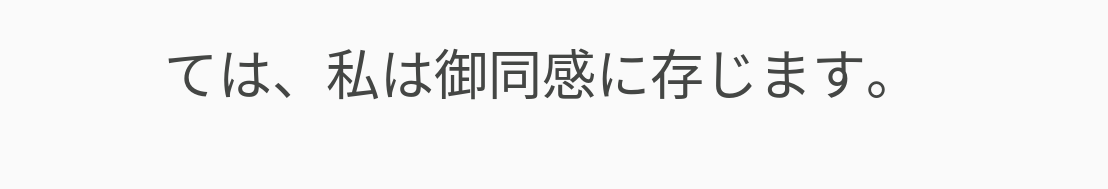ては、私は御同感に存じます。